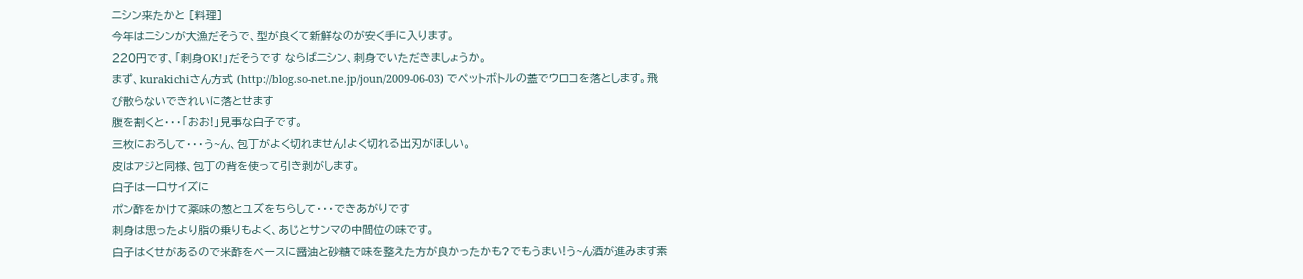ニシン来たかと [料理]
今年はニシンが大漁だそうで、型が良くて新鮮なのが安く手に入ります。
220円です、「刺身OK!」だそうです ならばニシン、刺身でいただきましょうか。
まず、kurakichiさん方式 (http://blog.so-net.ne.jp/joun/2009-06-03) でペットボトルの蓋でウロコを落とします。飛び散らないできれいに落とせます
腹を割くと・・・「おお!」見事な白子です。
三枚におろして・・・う~ん、包丁がよく切れません!よく切れる出刃がほしい。
皮はアジと同様、包丁の背を使って引き剥がします。
白子は一口サイズに
ポン酢をかけて薬味の葱とユズをちらして・・・できあがりです
刺身は思ったより脂の乗りもよく、あじとサンマの中間位の味です。
白子はくせがあるので米酢をベースに醤油と砂糖で味を整えた方が良かったかも?でもうまい!う~ん酒が進みます素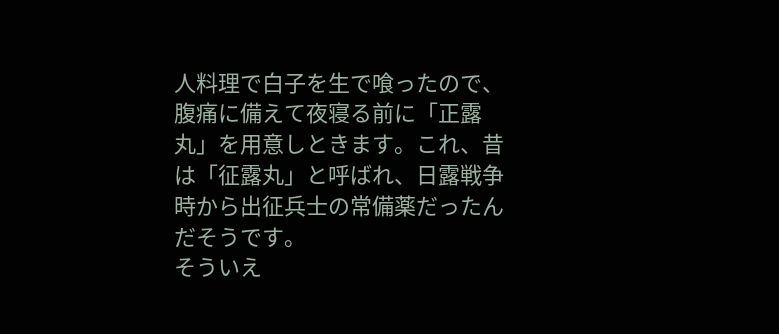人料理で白子を生で喰ったので、腹痛に備えて夜寝る前に「正露丸」を用意しときます。これ、昔は「征露丸」と呼ばれ、日露戦争時から出征兵士の常備薬だったんだそうです。
そういえ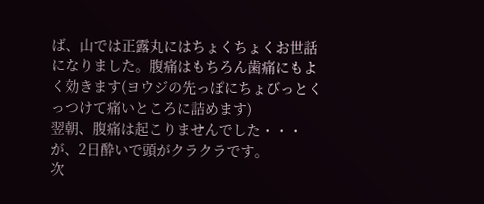ば、山では正露丸にはちょくちょくお世話になりました。腹痛はもちろん歯痛にもよく効きます(ヨウジの先っぽにちょびっとくっつけて痛いところに詰めます)
翌朝、腹痛は起こりませんでした・・・が、2日酔いで頭がクラクラです。
次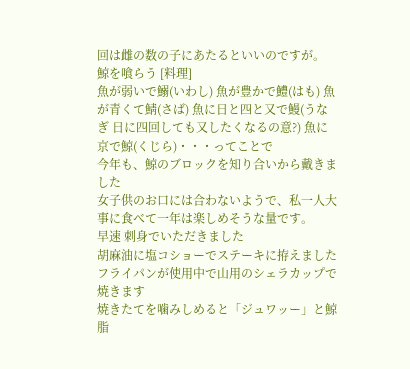回は雌の数の子にあたるといいのですが。
鯨を喰らう [料理]
魚が弱いで鰯(いわし) 魚が豊かで鱧(はも) 魚が青くて鯖(さば) 魚に日と四と又で鰻(うなぎ 日に四回しても又したくなるの意?) 魚に京で鯨(くじら)・・・ってことで
今年も、鯨のブロックを知り合いから戴きました
女子供のお口には合わないようで、私一人大事に食べて一年は楽しめそうな量です。
早速 刺身でいただきました
胡麻油に塩コショーでステーキに拵えました
フライパンが使用中で山用のシェラカップで焼きます
焼きたてを噛みしめると「ジュワッー」と鯨脂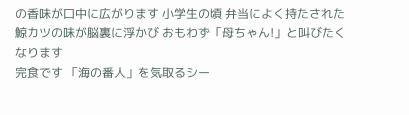の香味が口中に広がります 小学生の頃 弁当によく持たされた鯨カツの味が脳裏に浮かび おもわず「母ちゃん!」と叫びたくなります
完食です 「海の番人」を気取るシー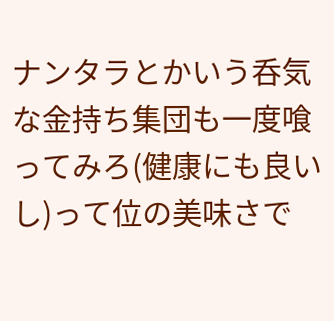ナンタラとかいう呑気な金持ち集団も一度喰ってみろ(健康にも良いし)って位の美味さで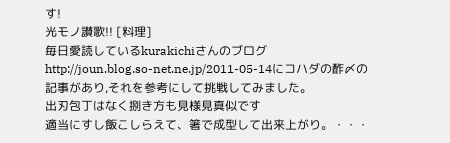す!
光モノ讃歌!! [料理]
毎日愛読しているkurakichiさんのブログ http://joun.blog.so-net.ne.jp/2011-05-14にコハダの酢〆の記事があり,それを参考にして挑戦してみました。
出刃包丁はなく捌き方も見様見真似です
適当にすし飯こしらえて、箸で成型して出来上がり。・・・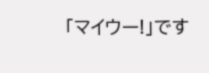「マイウー!」です